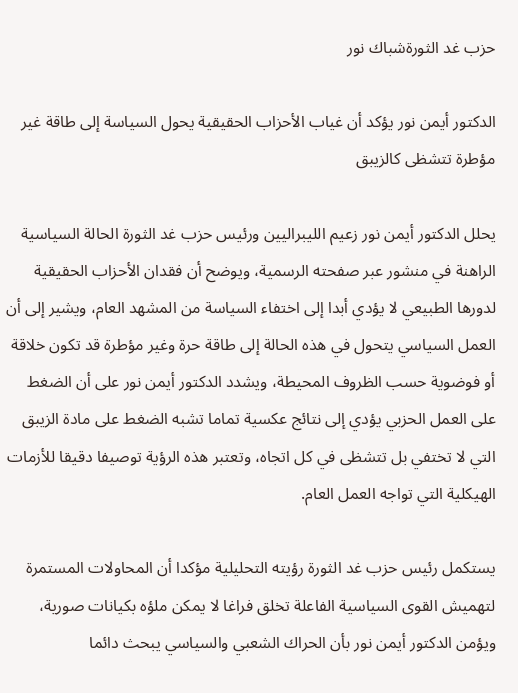حزب غد الثورةشباك نور

الدكتور أيمن نور يؤكد أن غياب الأحزاب الحقيقية يحول السياسة إلى طاقة غير مؤطرة تتشظى كالزيبق

يحلل الدكتور أيمن نور زعيم الليبراليين ورئيس حزب غد الثورة الحالة السياسية الراهنة في منشور عبر صفحته الرسمية، ويوضح أن فقدان الأحزاب الحقيقية لدورها الطبيعي لا يؤدي أبدا إلى اختفاء السياسة من المشهد العام، ويشير إلى أن العمل السياسي يتحول في هذه الحالة إلى طاقة حرة وغير مؤطرة قد تكون خلاقة أو فوضوية حسب الظروف المحيطة، ويشدد الدكتور أيمن نور على أن الضغط على العمل الحزبي يؤدي إلى نتائج عكسية تماما تشبه الضغط على مادة الزيبق التي لا تختفي بل تتشظى في كل اتجاه، وتعتبر هذه الرؤية توصيفا دقيقا للأزمات الهيكلية التي تواجه العمل العام.

يستكمل رئيس حزب غد الثورة رؤيته التحليلية مؤكدا أن المحاولات المستمرة لتهميش القوى السياسية الفاعلة تخلق فراغا لا يمكن ملؤه بكيانات صورية، ويؤمن الدكتور أيمن نور بأن الحراك الشعبي والسياسي يبحث دائما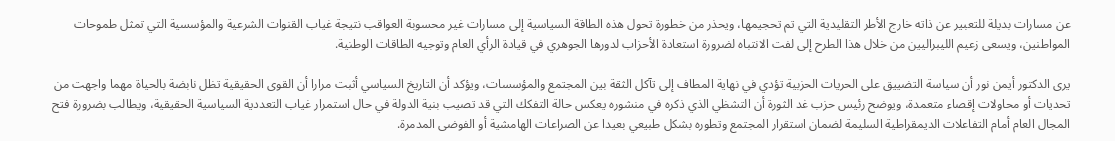عن مسارات بديلة للتعبير عن ذاته خارج الأطر التقليدية التي تم تحجيمها، ويحذر من خطورة تحول هذه الطاقة السياسية إلى مسارات غير محسوبة العواقب نتيجة غياب القنوات الشرعية والمؤسسية التي تمثل طموحات المواطنين، ويسعى زعيم الليبراليين من خلال هذا الطرح إلى لفت الانتباه لضرورة استعادة الأحزاب لدورها الجوهري في قيادة الرأي العام وتوجيه الطاقات الوطنية.

يرى الدكتور أيمن نور أن سياسة التضييق على الحريات الحزبية تؤدي في نهاية المطاف إلى تآكل الثقة بين المجتمع والمؤسسات، ويؤكد أن التاريخ السياسي أثبت مرارا أن القوى الحقيقية تظل نابضة بالحياة مهما واجهت من تحديات أو محاولات إقصاء متعمدة، ويوضح رئيس حزب غد الثورة أن التشظي الذي ذكره في منشوره يعكس حالة التفكك التي قد تصيب بنية الدولة في حال استمرار غياب التعددية السياسية الحقيقية، ويطالب بضرورة فتح المجال العام أمام التفاعلات الديمقراطية السليمة لضمان استقرار المجتمع وتطوره بشكل طبيعي بعيدا عن الصراعات الهامشية أو الفوضى المدمرة.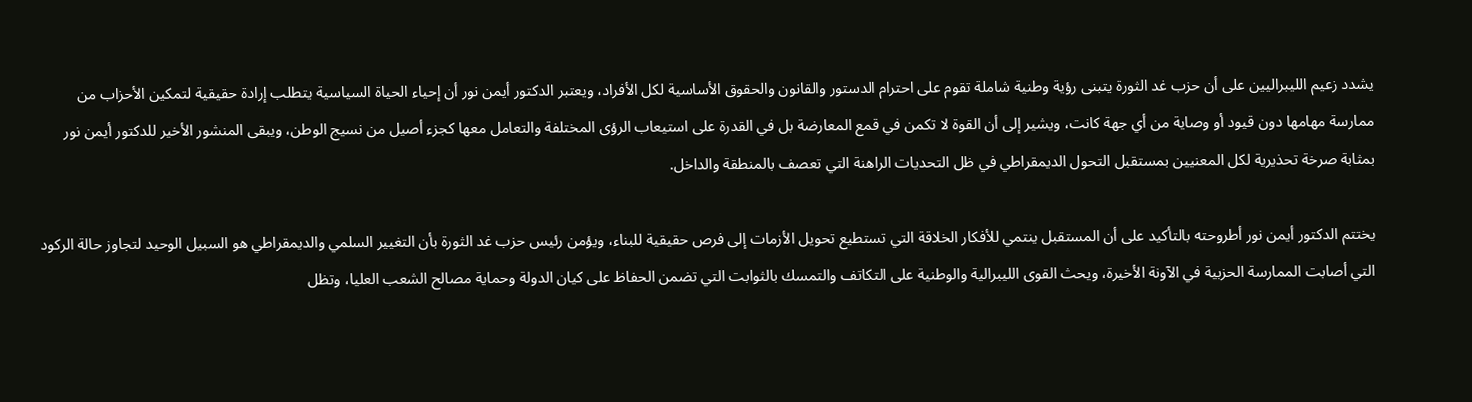يشدد زعيم الليبراليين على أن حزب غد الثورة يتبنى رؤية وطنية شاملة تقوم على احترام الدستور والقانون والحقوق الأساسية لكل الأفراد، ويعتبر الدكتور أيمن نور أن إحياء الحياة السياسية يتطلب إرادة حقيقية لتمكين الأحزاب من ممارسة مهامها دون قيود أو وصاية من أي جهة كانت، ويشير إلى أن القوة لا تكمن في قمع المعارضة بل في القدرة على استيعاب الرؤى المختلفة والتعامل معها كجزء أصيل من نسيج الوطن، ويبقى المنشور الأخير للدكتور أيمن نور بمثابة صرخة تحذيرية لكل المعنيين بمستقبل التحول الديمقراطي في ظل التحديات الراهنة التي تعصف بالمنطقة والداخل.

يختتم الدكتور أيمن نور أطروحته بالتأكيد على أن المستقبل ينتمي للأفكار الخلاقة التي تستطيع تحويل الأزمات إلى فرص حقيقية للبناء، ويؤمن رئيس حزب غد الثورة بأن التغيير السلمي والديمقراطي هو السبيل الوحيد لتجاوز حالة الركود التي أصابت الممارسة الحزبية في الآونة الأخيرة، ويحث القوى الليبرالية والوطنية على التكاتف والتمسك بالثوابت التي تضمن الحفاظ على كيان الدولة وحماية مصالح الشعب العليا، وتظل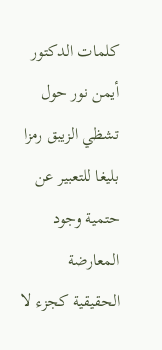كلمات الدكتور أيمن نور حول تشظي الزيبق رمزا بليغا للتعبير عن حتمية وجود المعارضة الحقيقية كجزء لا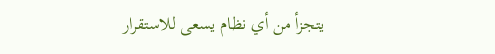يتجزأ من أي نظام يسعى للاستقرار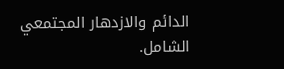الدائم والازدهار المجتمعي الشامل.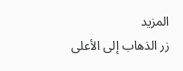المزيد
زر الذهاب إلى الأعلى